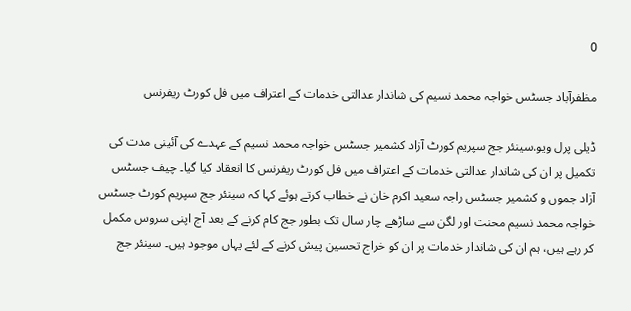0

مظفرآباد جسٹس خواجہ محمد نسیم کی شاندار عدالتی خدمات کے اعتراف میں فل کورٹ ریفرنس

ڈیلی پرل ویو.سینئر جج سپریم کورٹ آزاد کشمیر جسٹس خواجہ محمد نسیم کے عہدے کی آئینی مدت کی تکمیل پر ان کی شاندار عدالتی خدمات کے اعتراف میں فل کورٹ ریفرنس کا انعقاد کیا گیا۔ چیف جسٹس آزاد جموں و کشمیر جسٹس راجہ سعید اکرم خان نے خطاب کرتے ہوئے کہا کہ سینئر جج سپریم کورٹ جسٹس خواجہ محمد نسیم محنت اور لگن سے ساڑھے چار سال تک بطور جج کام کرنے کے بعد آج اپنی سروس مکمل کر رہے ہیں، ہم ان کی شاندار خدمات پر ان کو خراج تحسین پیش کرنے کے لئے یہاں موجود ہیں۔ سینئر جج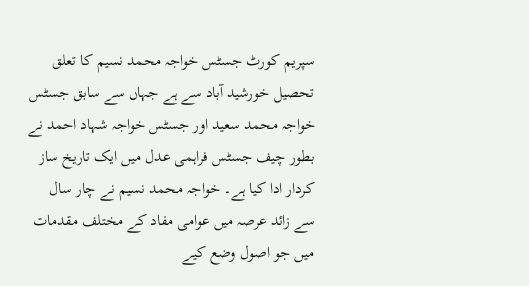سپریم کورٹ جسٹس خواجہ محمد نسیم کا تعلق تحصیل خورشید آباد سے ہے جہاں سے سابق جسٹس خواجہ محمد سعید اور جسٹس خواجہ شہاد احمد نے بطور چیف جسٹس فراہمی عدل میں ایک تاریخ ساز کردار ادا کیا ہے۔ خواجہ محمد نسیم نے چار سال سے زائد عرصہ میں عوامی مفاد کے مختلف مقدمات میں جو اصول وضع کیے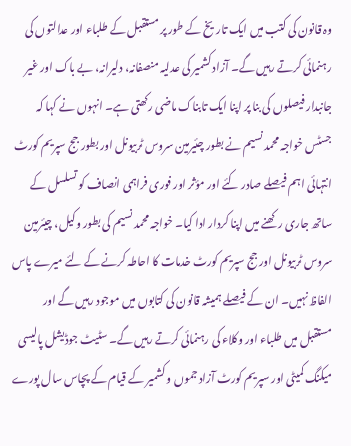وہ قانون کی کتب میں ایک تاریخ کے طور پر مستقبل کے طلباء اور عدالتوں کی رہنمائی کرتے رہیں گے۔ آزاد کشمیر کی عدلیہ منصفانہ، دلیرانہ، بے باک اور غیر جانبدار فیصلوں کی بنا پر اپنا ایک تابناک ماضی رکھتی ہے۔ انہوں نے کہا کہ جسٹس خواجہ محمد نسیم نے بطور چئیرمین سروس ٹربیونل اور بطور جج سپریم کورٹ انتہائی اہم فیصلے صادر کئے اور مؤثر اور فوری فراہمی انصاف کو تسلسل کے ساتھ جاری رکھنے میں اپنا کردار ادا کیا۔ خواجہ محمد نسیم کی بطور وکیل، چیئرمین سروس ٹربیونل اور جج سپریم کورٹ خدمات کا احاطہ کرنے کے لئے میرے پاس الفاظ نہیں۔ ان کے فیصلے ہمیشہ قانون کی کتابوں میں موجود رہیں گے اور مستقبل میں طلباء اور وکلاء کی رہنمائی کرتے رہیں گے۔ سٹیٹ جوڈیشل پالیسی میکنگ کمیٹی اور سپریم کورٹ آزاد جموں و کشمیر کے قیام کے پچاس سال پورے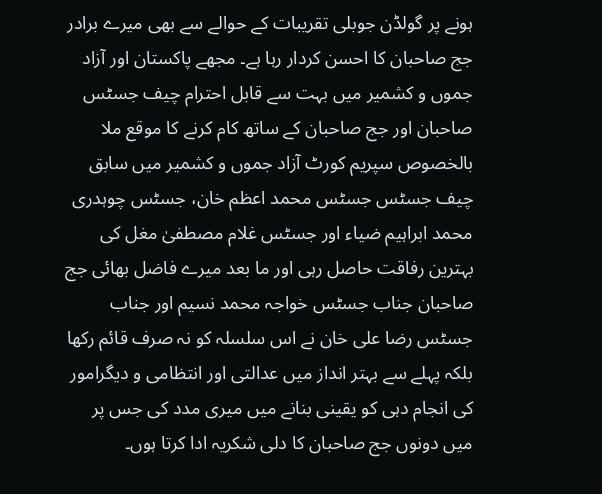ہونے پر گولڈن جوبلی تقریبات کے حوالے سے بھی میرے برادر جج صاحبان کا احسن کردار رہا ہے۔ مجھے پاکستان اور آزاد جموں و کشمیر میں بہت سے قابل احترام چیف جسٹس صاحبان اور جج صاحبان کے ساتھ کام کرنے کا موقع ملا بالخصوص سپریم کورٹ آزاد جموں و کشمیر میں سابق چیف جسٹس جسٹس محمد اعظم خان، جسٹس چوہدری محمد ابراہیم ضیاء اور جسٹس غلام مصطفیٰ مغل کی بہترین رفاقت حاصل رہی اور ما بعد میرے فاضل بھائی جج صاحبان جناب جسٹس خواجہ محمد نسیم اور جناب جسٹس رضا علی خان نے اس سلسلہ کو نہ صرف قائم رکھا بلکہ پہلے سے بہتر انداز میں عدالتی اور انتظامی و دیگرامور کی انجام دہی کو یقینی بنانے میں میری مدد کی جس پر میں دونوں جج صاحبان کا دلی شکریہ ادا کرتا ہوں۔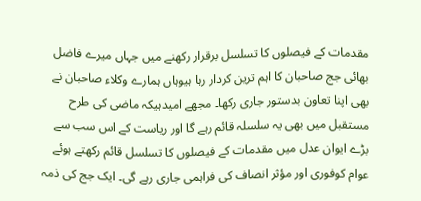مقدمات کے فیصلوں کا تسلسل برقرار رکھنے میں جہاں میرے فاضل بھائی جج صاحبان کا اہم ترین کردار رہا ہیوہاں ہمارے وکلاء صاحبان نے بھی اپنا تعاون بدستور جاری رکھا۔ مجھے امیدہیکہ ماضی کی طرح مستقبل میں بھی یہ سلسلہ قائم رہے گا اور ریاست کے اس سب سے بڑے ایوان عدل میں مقدمات کے فیصلوں کا تسلسل قائم رکھتے ہوئے عوام کوفوری اور مؤثر انصاف کی فراہمی جاری رہے گی۔ ایک جج کی ذمہ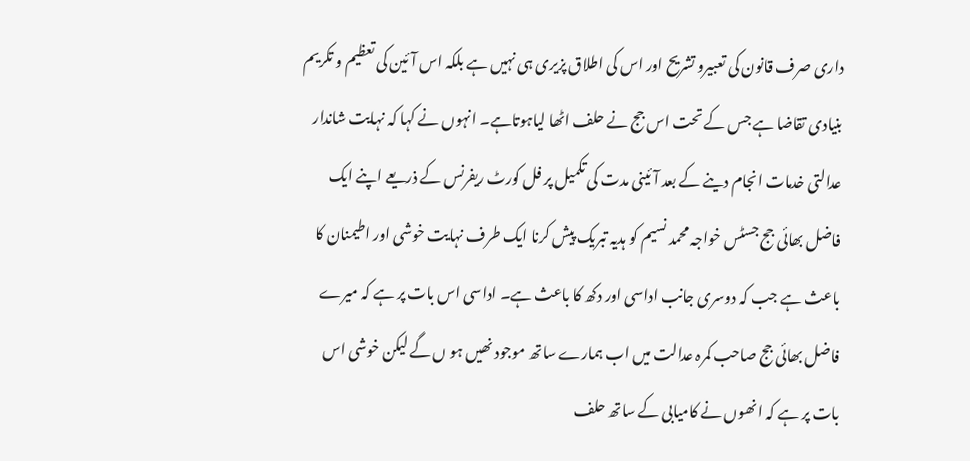داری صرف قانون کی تعبیرو تشریح اور اس کی اطلاق پزیری ہی نہیں ہے بلکہ اس آئین کی تعظیم و تکریم بنیادی تقاضا ہے جس کے تحت اس جج نے حلف اٹھا لیاہوتاہے۔ انہوں نے کہا کہ نہایت شاندار عدالتی خدمات انجام دینے کے بعد آئینی مدت کی تکمیل پر فل کورٹ ریفرنس کے ذریعے اپنے ایک فاضل بھائی جج جسٹس خواجہ محمد نسیم کو ہدیہ تبریک پیش کرنا ایک طرف نہایت خوشی اور اطیمنان کا باعث ہے جب کہ دوسری جانب اداسی اور دکھ کا باعث ہے۔ اداسی اس بات پر ہے کہ میرے فاضل بھائی جج صاحب کمرہ عدالت میں اب ہمارے ساتھ موجود نھیں ہو ں گے لیکن خوشی اس بات پر ہے کہ انھوں نے کامیابی کے ساتھ حلف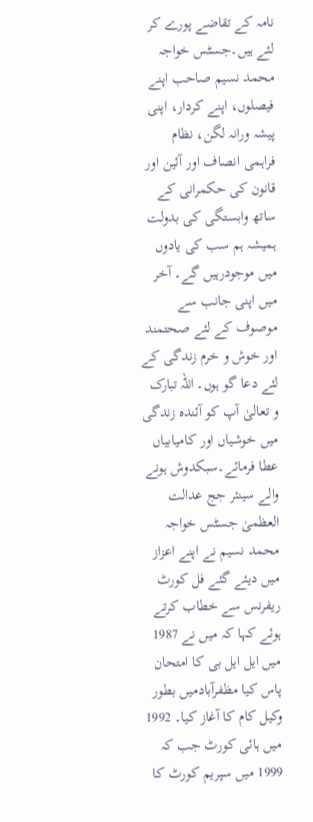نامہ کے تقاضے پورے کر لئے ہیں۔جسٹس خواجہ محمد نسیم صاحب اپنے فیصلوں، اپنے کردار، اپنی پیشہ ورانہ لگن، نظام فراہمی انصاف اور آئین اور قانون کی حکمرانی کے ساتھ وابستگی کی بدولت ہمیشہ ہم سب کی یادوں میں موجودرہیں گے۔ آخر میں اپنی جانب سے موصوف کے لئے صحتمند اور خوش و خرم زندگی کے لئے دعا گو ہوں۔ اللہ تبارک و تعالیٰ آپ کو آئندہ زندگی میں خوشیاں اور کامیابیاں عطا فرمائے۔سبکدوش ہونے والے سینئر جج عدالت العظمیٰ جسٹس خواجہ محمد نسیم نے اپنے اعزاز میں دیئے گئے فل کورٹ ریفرنس سے خطاب کرتے ہوئے کہا کہ میں نے 1987 میں ایل ایل بی کا امتحان پاس کیا مظفرآبادمیں بطور وکیل کام کا آغاز کیا۔ 1992 میں ہائی کورٹ جب کہ 1999 میں سپریم کورٹ کا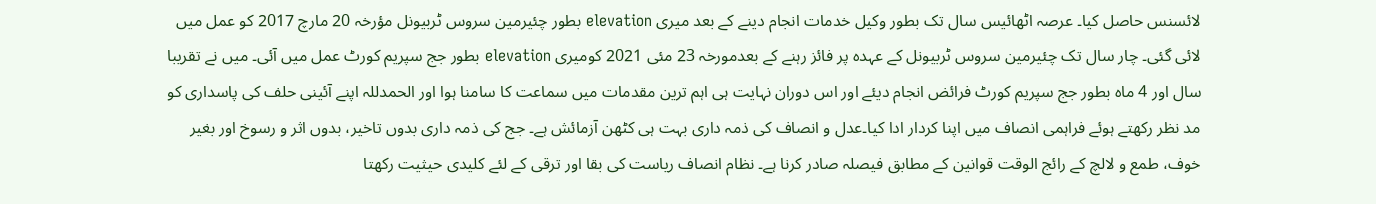لائسنس حاصل کیا۔ عرصہ اٹھائیس سال تک بطور وکیل خدمات انجام دینے کے بعد میری elevation بطور چئیرمین سروس ٹربیونل مؤرخہ 20 مارچ 2017 کو عمل میں لائی گئی۔ چار سال تک چئیرمین سروس ٹربیونل کے عہدہ پر فائز رہنے کے بعدمورخہ 23 مئی 2021 کومیری elevation بطور جج سپریم کورٹ عمل میں آئی۔ میں نے تقریبا سال اور 4 ماہ بطور جج سپریم کورٹ فرائض انجام دیئے اور اس دوران نہایت ہی اہم ترین مقدمات میں سماعت کا سامنا ہوا اور الحمدللہ اپنے آئینی حلف کی پاسداری کو مد نظر رکھتے ہوئے فراہمی انصاف میں اپنا کردار ادا کیا۔عدل و انصاف کی ذمہ داری بہت ہی کٹھن آزمائش ہے۔ جج کی ذمہ داری بدوں تاخیر، بدوں اثر و رسوخ اور بغیر خوف، طمع و لالچ کے رائج الوقت قوانین کے مطابق فیصلہ صادر کرنا ہے۔ نظام انصاف ریاست کی بقا اور ترقی کے لئے کلیدی حیثیت رکھتا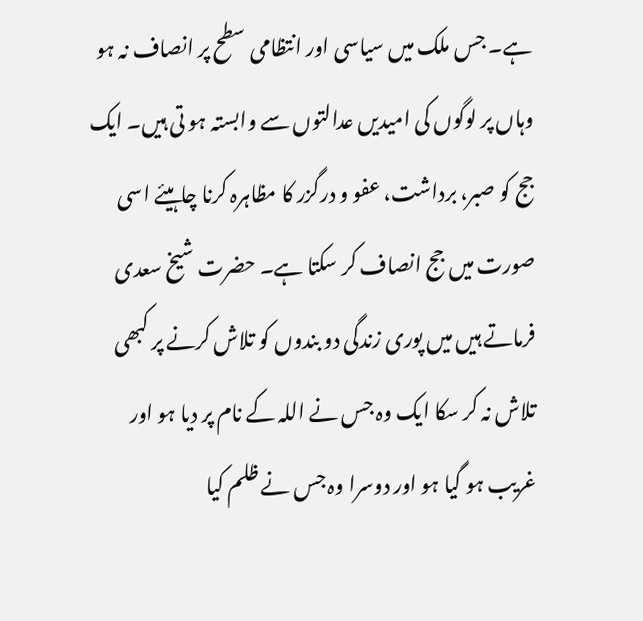ہے۔ جس ملک میں سیاسی اور انتظامی سطح پر انصاف نہ ہو وہاں پر لوگوں کی امیدیں عدالتوں سے وابستہ ہو تی ہیں۔ ایک جج کو صبر، برداشت، عفو و درگزر کا مظاہرہ کرنا چاہیئے اسی صورت میں جج انصاف کر سکتا ہے۔ حضرت شیخ سعدی فرماتے ہیں میں پوری زندگی دو بندوں کو تلاش کرنے پر کبھی تلاش نہ کر سکا ایک وہ جس نے اللہ کے نام پر دیا ہو اور غریب ہو گیا ہو اور دوسرا وہ جس نے ظلم کیا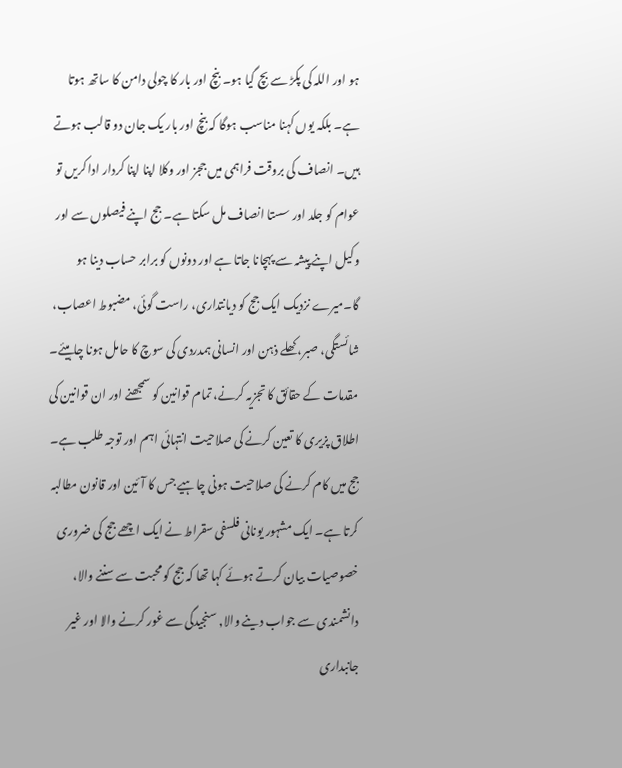ہو اور اللہ کی پکڑ سے بچ گیا ہو۔ بنچ اور بار کا چولی دامن کا ساتھ ہوتا ہے۔ بلکہ یوں کہنا مناسب ہوگا کہ بنچ اور بار یک جان دو قالب ہوتے ہیں۔ انصاف کی بروقت فراہمی میں ججز اور وکلا اپنا اپنا کردار ادا کریں تو عوام کو جلد اور سستا انصاف مل سکتا ہے۔ جج اپنے فیصلوں سے اور وکیل اپنے پیشہ سے پہچانا جاتا ہے اور دونوں کو برابر حساب دینا ہو گا۔میرے نزدیک ایک جج کو دیانتداری، راست گوئی، مضبوط اعصاب، شائستگی، صبر، کھلے ذہن اور انسانی ہمدردی کی سوچ کا حامل ہونا چاہیئے۔ مقدمات کے حقائق کا تجزیہ کرنے، تمام قوانین کو سمجھنے اور ان قوانین کی اطلاق پزیری کا تعین کرنے کی صلاحیت انتہائی اہم اور توجہ طلب ہے۔ جج میں کام کرنے کی صلاحیت ہونی چاہیے جس کا آئین اور قانون مطالبہ کرتا ہے۔ ایک مشہور یونانی فلسفی سقراط نے ایک اچھے جج کی ضروری خصوصیات بیان کرتے ہوئے کہا تھا کہ جج کو محبت سے سننے والا، دانشمندی سے جواب دینے والا, سنجیدگی سے غور کرنے والا اور غیر جانبداری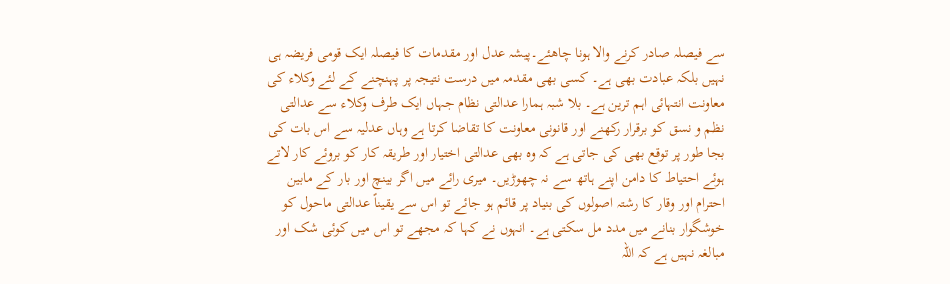سے فیصلہ صادر کرنے والا ہونا چاھئے۔پیشہ عدل اور مقدمات کا فیصلہ ایک قومی فریضہ ہی نہیں بلکہ عبادت بھی ہے۔ کسی بھی مقدمہ میں درست نتیجہ پر پہنچنے کے لئے وکلاء کی معاونت انتہائی اہم ترین ہے۔ بلا شبہ ہمارا عدالتی نظام جہاں ایک طرف وکلاء سے عدالتی نظم و نسق کو برقرار رکھنے اور قانونی معاونت کا تقاضا کرتا ہے وہاں عدلیہ سے اس بات کی بجا طور پر توقع بھی کی جاتی ہے کہ وہ بھی عدالتی اختیار اور طریقہ کار کو بروئے کار لاتے ہوئے احتیاط کا دامن اپنے ہاتھ سے نہ چھوڑیں۔ میری رائے میں اگر بینچ اور بار کے مابین احترام اور وقار کا رشتہ اصولوں کی بنیاد پر قائم ہو جائے تو اس سے یقیناً عدالتی ماحول کو خوشگوار بنانے میں مدد مل سکتی ہے۔ انہوں نے کہا کہ مجھے تو اس میں کوئی شک اور مبالغہ نہیں ہے کہ اللہ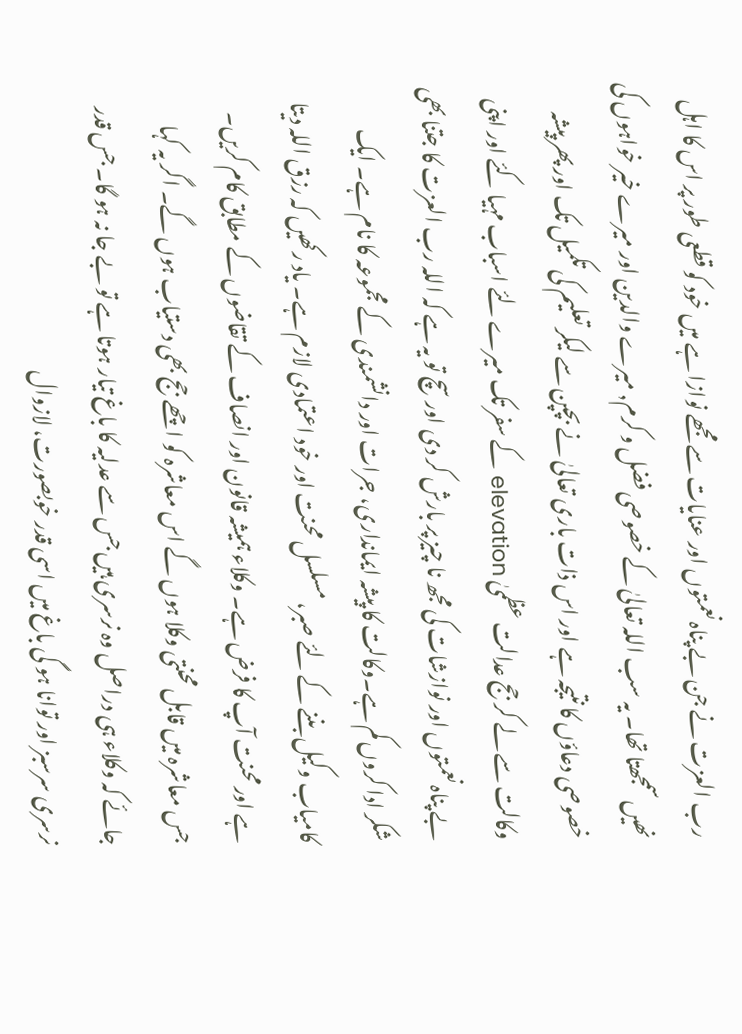رب العزت نے جن بے پناہ نعمتوں اور عنایات سے مجھے نوازا ہے میں خود کو قطعی طور پر اس کا اہل نھیں سمجھتا تھا۔ یہ سب اللہ تعالیٰ کے خصوصی فضل و کرم, میرے والدین اور میرے خیر خواہوں کی خصوصی دعاؤں کا نتیجہ ہے اور اس ذات باری تعالیٰ نے بچپن سے لیکر تعلیم کی تکمیل تک اور پھر پیشہ وکالت سے لے کر جج عدالت عظمیٰ elevation کے سفر تک میرے لئے اسباب مہیا کئے اور اپنی بے پناہ نعمتوں اور نوازشات کی مجھ نا چیز پر بارش کر دی اور سچ تو یہ ہے کہ اللہ رب العزت کا جتنا بھی شکر ادا کروں کم ہے۔وکالت کا پیشہ ایمانداری، جرات اور دانشمندی کے مجموعہ کا نام ہے۔ ایک کامیاب وکیل بننے کے لئے صبر، مسلسل محنت اور خود اعتمادی لازم ہے۔ یاد رکھیں کہ رزق اللہ دیتا ہے اور محنت آپ کا فرض ہے۔ وکلاء ہمیشہ قانون اور انصاف کے تقاضوں کے مطابق کام کریں۔ جس معاشرہ میں قابل محنتی وکلا ہوں گے اس معاشرہ کو اچھے جج بھی دستیاب ہوں گے۔ اگر یہ کہا جائے کہ وکلاء ہی دراصل وہ نرسری ہیں جس سے عدلیہ کا باغ تیار ہوتا ہے تو بے جا نہ ہو گا۔ جس قدر نرسری سرسبز اور توانا ہو گی باغ میں اسی قدر خوبصورت، لازوال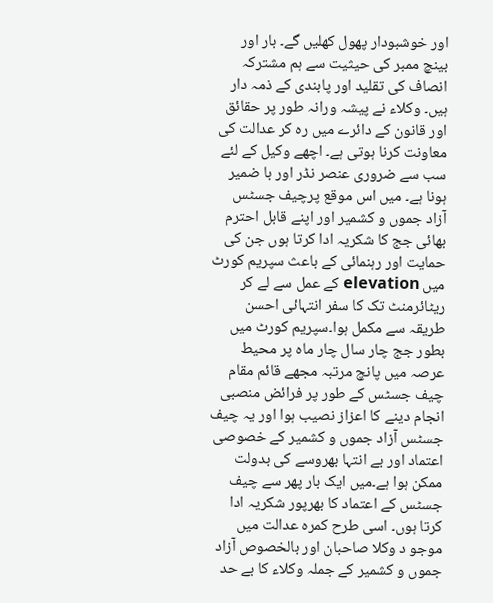اور خوشبودار پھول کھلیں گے۔ بار اور بینچ ممبر کی حیثیت سے ہم مشترکہ انصاف کی تقلید اور پابندی کے ذمہ دار ہیں۔ وکلاء نے پیشہ ورانہ طور پر حقائق اور قانون کے دائرے میں رہ کر عدالت کی معاونت کرنا ہوتی ہے۔ اچھے وکیل کے لئے سب سے ضروری عنصر نڈر اور با ضمیر ہونا ہے۔ میں اس موقع پرچیف جسٹس آزاد جموں و کشمیر اور اپنے قابل احترم بھائی جج کا شکریہ ادا کرتا ہوں جن کی حمایت اور رہنمائی کے باعث سپریم کورٹ میں elevation کے عمل سے لے کر ریٹائرمنٹ تک کا سفر انتہائی احسن طریقہ سے مکمل ہوا۔سپریم کورٹ میں بطور جج چار سال چار ماہ پر محیط عرصہ میں پانچ مرتبہ مجھے قائم مقام چیف جسٹس کے طور پر فرائض منصبی انجام دینے کا اعزاز نصیب ہوا اور یہ چیف جسٹس آزاد جموں و کشمیر کے خصوصی اعتماد اور بے انتہا بھروسے کی بدولت ممکن ہوا ہے۔میں ایک بار پھر سے چیف جسٹس کے اعتماد کا بھرپور شکریہ ادا کرتا ہوں۔ اسی طرح کمرہ عدالت میں موجو د وکلا صاحبان اور بالخصوص آزاد جموں و کشمیر کے جملہ وکلاء کا بے حد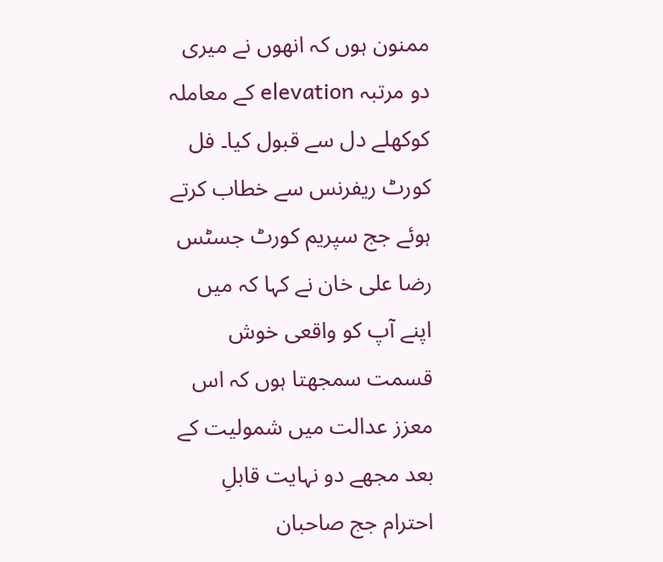ممنون ہوں کہ انھوں نے میری دو مرتبہ elevation کے معاملہ کوکھلے دل سے قبول کیا۔ فل کورٹ ریفرنس سے خطاب کرتے ہوئے جج سپریم کورٹ جسٹس رضا علی خان نے کہا کہ میں اپنے آپ کو واقعی خوش قسمت سمجھتا ہوں کہ اس معزز عدالت میں شمولیت کے بعد مجھے دو نہایت قابلِ احترام جج صاحبان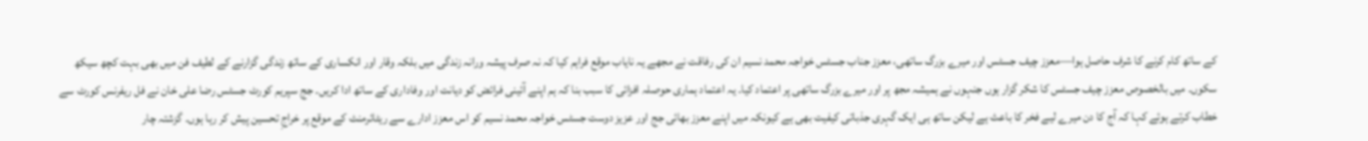کے ساتھ کام کرنے کا شرف حاصل ہوا—معزز چیف جسٹس اور میرے بزرگ ساتھی، معزز جناب جسٹس خواجہ محمد نسیم ان کی رفاقت نے مجھے یہ نایاب موقع فراہم کیا کہ نہ صرف پیشہ ورانہ زندگی میں بلکہ وقار اور انکساری کے ساتھ زندگی گزارنے کے لطیف فن میں بھی بہت کچھ سیکھ سکوں۔ میں بالخصوص معزز چیف جسٹس کا شکر گزار ہوں جنہوں نے ہمیشہ مجھ پر اور میرے بزرگ ساتھی پر اعتماد کیا۔ یہ اعتماد ہماری حوصلہ افزائی کا سبب بنا کہ ہم اپنے آئینی فرائض کو دیانت اور وفاداری کے ساتھ ادا کریں۔ جج سپریم کورٹ جسٹس رضا علی خان نے فل ریفرنس کورٹ سے خطاب کرتے ہوئے کہا کہ آج کا دن میرے لیے فخر کا باعث ہے لیکن ساتھ ہی ایک گہری جذباتی کیفیت بھی ہے کیونکہ میں اپنے معزز بھائی جج اور عزیز دوست جسٹس خواجہ محمد نسیم کو اس معزز ادارے سے ریٹائرمنٹ کے موقع پر خراجِ تحسین پیش کر رہا ہوں۔ گزشتہ چار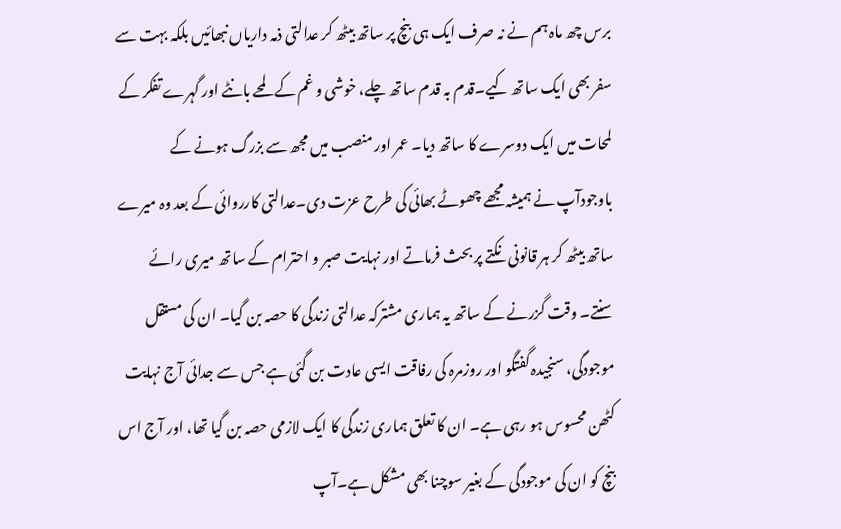برس چھ ماہ ہم نے نہ صرف ایک ہی بنچ پر ساتھ بیٹھ کر عدالتی ذمہ داریاں نبھائیں بلکہ بہت سے سفر بھی ایک ساتھ کیے۔قدم بہ قدم ساتھ چلے، خوشی و غم کے لمحے بانٹے اور گہرے تفکر کے لمحات میں ایک دوسرے کا ساتھ دیا۔ عمر اور منصب میں مجھ سے بزرگ ہونے کے باوجودآپ نے ہمیشہ مجھے چھوٹے بھائی کی طرح عزت دی۔عدالتی کارروائی کے بعد وہ میرے ساتھ بیٹھ کر ہر قانونی نکتے پر بحث فرماتے اور نہایت صبر و احترام کے ساتھ میری رائے سنتے۔ وقت گزرنے کے ساتھ یہ ہماری مشترکہ عدالتی زندگی کا حصہ بن گیا۔ ان کی مستقل موجودگی، سنجیدہ گفتگو اور روزمرہ کی رفاقت ایسی عادت بن گئی ہے جس سے جدائی آج نہایت کٹھن محسوس ہو رہی ہے۔ ان کا تعلق ہماری زندگی کا ایک لازمی حصہ بن گیا تھا، اور آج اس بنچ کو ان کی موجودگی کے بغیر سوچنا بھی مشکل ہے۔آپ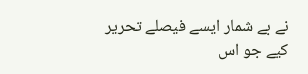نے بے شمار ایسے فیصلے تحریر کیے جو اس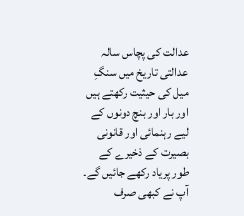عدالت کی پچاس سالہ عدالتی تاریخ میں سنگِ میل کی حیثیت رکھتے ہیں اور بار اور بنچ دونوں کے لیے رہنمائی اور قانونی بصیرت کے ذخیرے کے طور پریاد رکھے جائیں گے۔ آپ نے کبھی صرف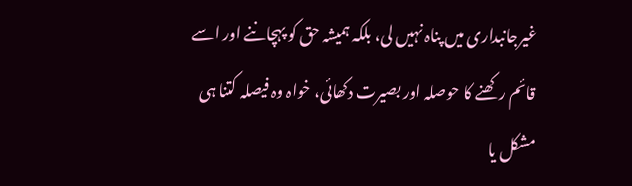غیرجانبداری میں پناہ نہیں لی، بلکہ ہمیشہ حق کو پہچاننے اور اسے قائم رکھنے کا حوصلہ اور بصیرت دکھائی، خواہ وہ فیصلہ کتنا ہی مشکل یا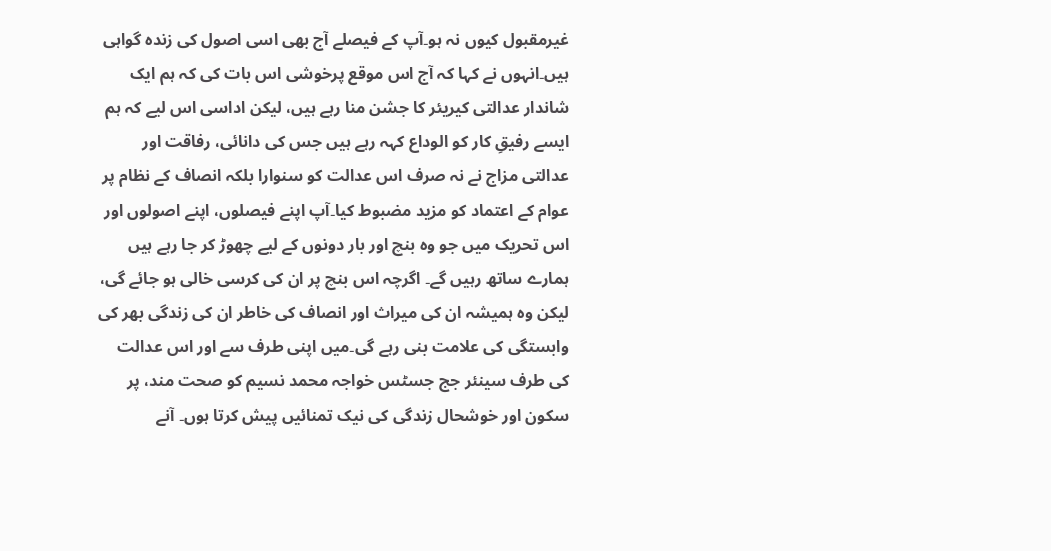غیرمقبول کیوں نہ ہو۔آپ کے فیصلے آج بھی اسی اصول کی زندہ گواہی ہیں۔انہوں نے کہا کہ آج اس موقع پرخوشی اس بات کی کہ ہم ایک شاندار عدالتی کیریئر کا جشن منا رہے ہیں، لیکن اداسی اس لیے کہ ہم ایسے رفیقِ کار کو الوداع کہہ رہے ہیں جس کی دانائی، رفاقت اور عدالتی مزاج نے نہ صرف اس عدالت کو سنوارا بلکہ انصاف کے نظام پر عوام کے اعتماد کو مزید مضبوط کیا۔آپ اپنے فیصلوں، اپنے اصولوں اور اس تحریک میں جو وہ بنچ اور بار دونوں کے لیے چھوڑ کر جا رہے ہیں ہمارے ساتھ رہیں گے۔ اگرچہ اس بنچ پر ان کی کرسی خالی ہو جائے گی، لیکن وہ ہمیشہ ان کی میراث اور انصاف کی خاطر ان کی زندگی بھر کی وابستگی کی علامت بنی رہے گی۔میں اپنی طرف سے اور اس عدالت کی طرف سینئر جج جسٹس خواجہ محمد نسیم کو صحت مند، پر سکون اور خوشحال زندگی کی نیک تمنائیں پیش کرتا ہوں۔ آنے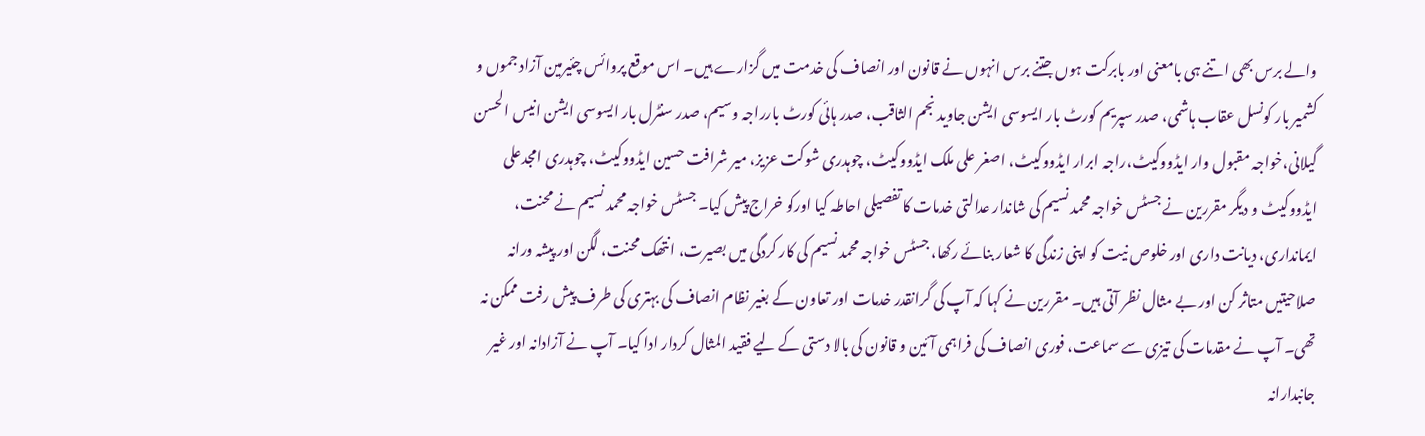والے برس بھی اتنے ہی بامعنی اور بابرکت ہوں جتنے برس انہوں نے قانون اور انصاف کی خدمت میں گزارے ہیں۔ اس موقع پروائس چئیرمین آزاد جموں و کشمیر بار کونسل عقاب ہاشمی، صدر سپریم کورٹ بار ایسوسی ایشن جاوید نجم الثاقب، صدر ہائی کورٹ بارراجہ وسیم، صدر سنٹرل بار ایسوسی ایشن انیس الحسن گیلانی،خواجہ مقبول وار ایڈووکیٹ،راجہ ابرار ایڈووکیٹ، اصغر علی ملک ایڈووکیٹ، چوہدری شوکت عزیز، میر شرافت حسین ایڈووکیٹ، چوہدری امجدعلی ایڈووکیٹ و دیگر مقررین نے جسٹس خواجہ محمد نسیم کی شاندار عدالتی خدمات کا تفصیلی احاطہ کیا اورکو خراج پیش کیا۔ جسٹس خواجہ محمد نسیم نے محنت، ایمانداری، دیانت داری اور خلوص نیت کو اپنی زندگی کا شعار بنائے رکھا، جسٹس خواجہ محمد نسیم کی کار کردگی میں بصیرت، انتھک محنت، لگن اور پیشہ ورانہ صلاحیتیں متاثر کن اور بے مثال نظر آتی ہیں۔ مقررین نے کہا کہ آپ کی گرانقدر خدمات اور تعاون کے بغیر نظام انصاف کی بہتری کی طرف پیش رفت ممکن نہ تھی۔ آپ نے مقدمات کی تیزی سے سماعت، فوری انصاف کی فراہمی آئین و قانون کی بالا دستی کے لیے فقید المثال کردار ادا کیا۔ آپ نے آزادانہ اور غیر جانبدارانہ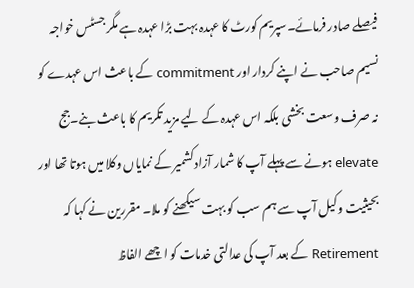فیصلے صادر فرمائے۔سپریم کورٹ کا عہدہ بہت بڑا عہدہ ہے مگر جسٹس خواجہ نسیم صاحب نے اپنے کردار اور commitment کے باعث اس عہدے کو نہ صرف وسعت بخشی بلکہ اس عہدہ کے لیے مزید تکریم کا باعث بنے۔جج elevate ہونے سے پہلے آپ کا شمار آزادکشمیر کے نمایاں وکلا میں ہوتا تھا اور بحیثیت وکیل آپ سے ہم سب کو بہت سیکھنے کو ملا۔ مقررین نے کہا کہ Retirement کے بعد آپ کی عدالتی خدمات کو اچھے الفاظ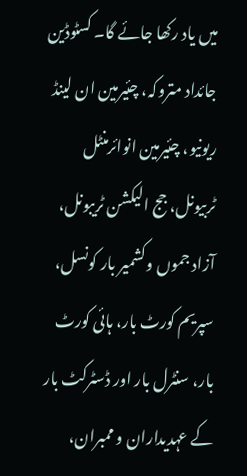میں یاد رکھا جائے گا۔ کسٹوڈین جائداد متروکہ، چئیرمین ان لینڈ ریونیو، چئیرمین انوائرمنٹل ٹربیونل، جج الیکشن ٹریبونل، آزاد جموں وکشمیر بار کونسل، سپریم کورٹ بار، ہائی کورٹ بار، سنٹرل بار اور ڈسٹرکٹ بار کے عہدیداران و ممبران،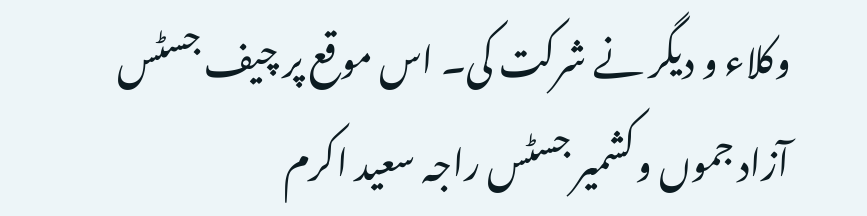وکلاء و دیگر نے شرکت کی۔ اس موقع پر چیف جسٹس آزاد جموں وکشمیر جسٹس راجہ سعید اکرم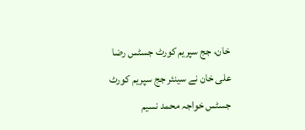خان، جج سپریم کورٹ جسٹس رضا علی خان نے سینئر جج سپریم کورٹ جسٹس خواجہ محمد نسیم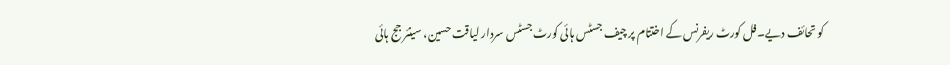کو تحائف دیے۔فل کورٹ ریفرنس کے اختتام پر چیف جسٹس ہائی کورٹ جسٹس سردار لیاقت حسین، سینئر جج ہائی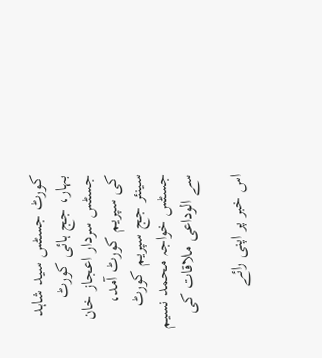کورٹ جسٹس سید شاہد بہار، جج ہائی کورٹ جسٹس سردار اعجاز خان کی سپریم کورٹ آمد، سینئر جج سپریم کورٹ جسٹس خواجہ محمد نسیم سے الوداعی ملاقات کی

اس خبر پر اپنی رائے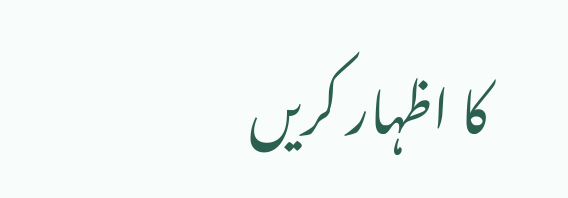کا اظہار کریں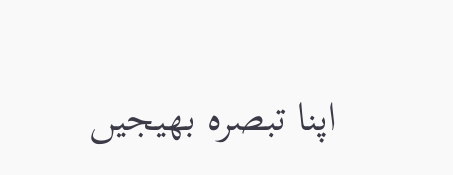اپنا تبصرہ بھیجیں